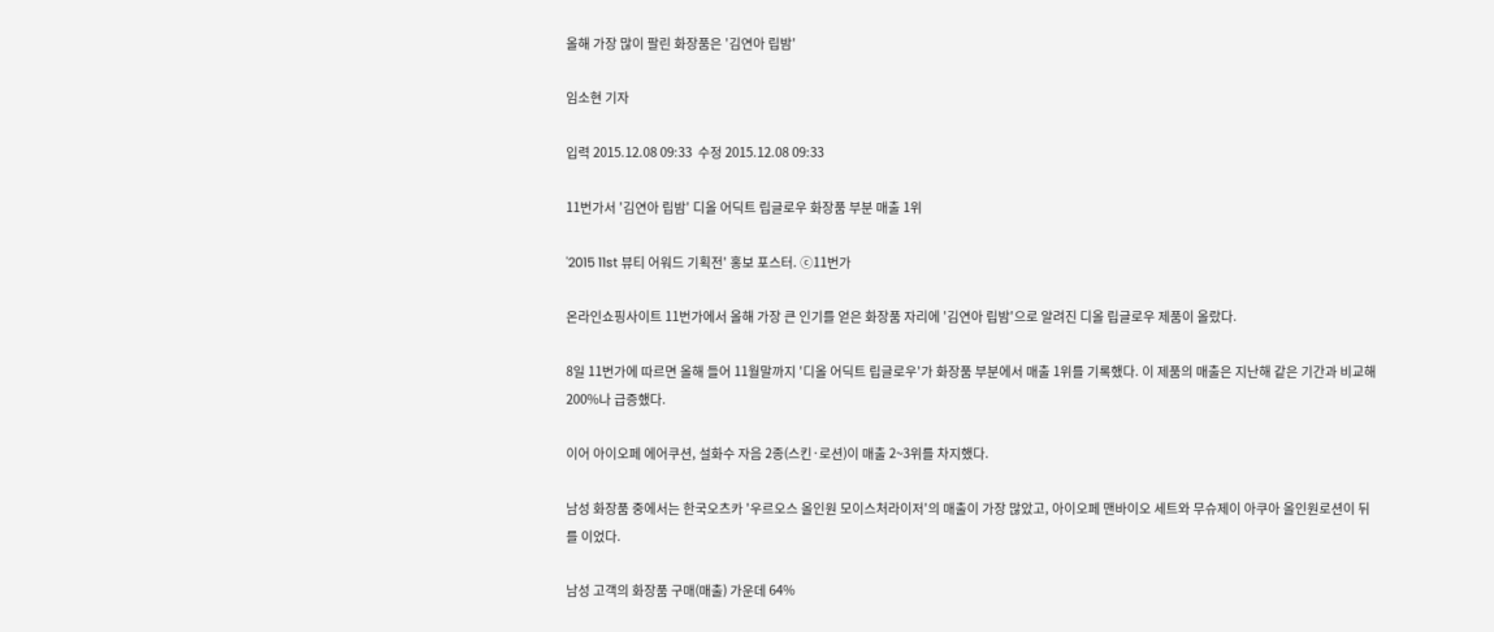올해 가장 많이 팔린 화장품은 '김연아 립밤'

임소현 기자

입력 2015.12.08 09:33  수정 2015.12.08 09:33

11번가서 '김연아 립밤' 디올 어딕트 립글로우 화장품 부분 매출 1위

'2015 11st 뷰티 어워드 기획전' 홍보 포스터. ⓒ11번가

온라인쇼핑사이트 11번가에서 올해 가장 큰 인기를 얻은 화장품 자리에 '김연아 립밤'으로 알려진 디올 립글로우 제품이 올랐다.

8일 11번가에 따르면 올해 들어 11월말까지 '디올 어딕트 립글로우'가 화장품 부분에서 매출 1위를 기록했다. 이 제품의 매출은 지난해 같은 기간과 비교해 200%나 급증했다.

이어 아이오페 에어쿠션, 설화수 자음 2종(스킨·로션)이 매출 2~3위를 차지했다.

남성 화장품 중에서는 한국오츠카 '우르오스 올인원 모이스처라이저'의 매출이 가장 많았고, 아이오페 맨바이오 세트와 무슈제이 아쿠아 올인원로션이 뒤를 이었다.

남성 고객의 화장품 구매(매출) 가운데 64%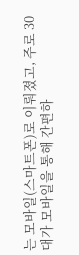는 모바일(스마트폰)로 이뤄졌고, 주로 30대가 모바일을 통해 간편하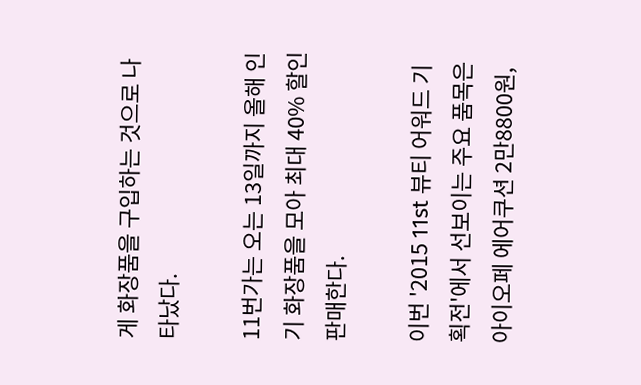게 화장품을 구입하는 것으로 나타났다.

11번가는 오는 13일까지 올해 인기 화장품을 모아 최대 40% 할인 판매한다.

이번 '2015 11st 뷰티 어워드 기획전'에서 선보이는 주요 품목은 아이오페 에어쿠션 2만8800원,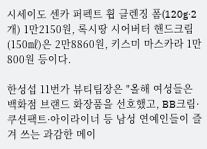시세이도 센카 퍼펙트 휩 클렌징 폼(120g·2개) 1만2150원, 록시땅 시어버터 핸드크림(150㎖)은 2만8860원, 키스미 마스카라 1만800원 등이다.

한성섭 11번가 뷰티팀장은 "올해 여성들은 백화점 브랜드 화장품을 선호했고, BB크림·쿠션팩트·아이라이너 등 남성 연예인들이 즐겨 쓰는 과감한 메이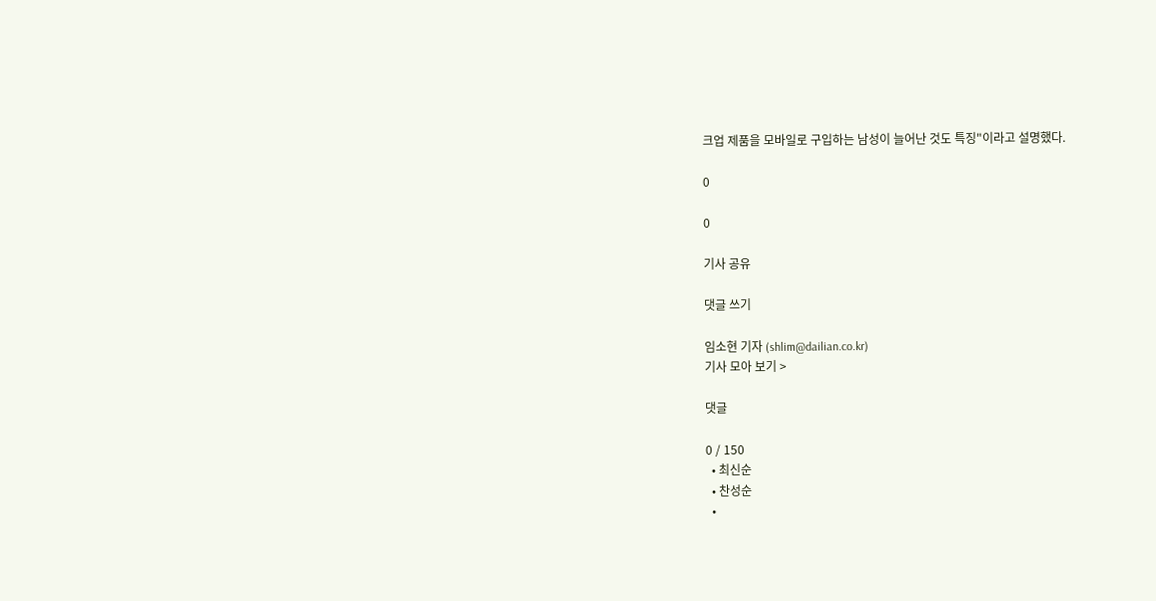크업 제품을 모바일로 구입하는 남성이 늘어난 것도 특징"이라고 설명했다.

0

0

기사 공유

댓글 쓰기

임소현 기자 (shlim@dailian.co.kr)
기사 모아 보기 >

댓글

0 / 150
  • 최신순
  • 찬성순
  •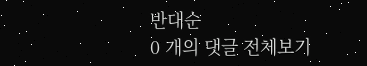반대순
0 개의 댓글 전체보기